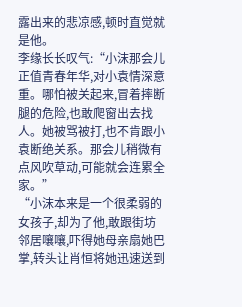露出来的悲凉感,顿时直觉就是他。
李缘长长叹气:“小沫那会儿正值青春年华,对小袁情深意重。哪怕被关起来,冒着摔断腿的危险,也敢爬窗出去找人。她被骂被打,也不肯跟小袁断绝关系。那会儿稍微有点风吹草动,可能就会连累全家。”
“小沫本来是一个很柔弱的女孩子,却为了他,敢跟街坊邻居嚷嚷,吓得她母亲扇她巴掌,转头让肖恒将她迅速送到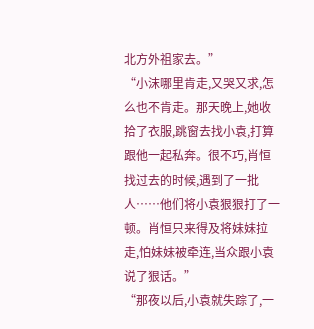北方外祖家去。”
“小沫哪里肯走,又哭又求,怎么也不肯走。那天晚上,她收拾了衣服,跳窗去找小袁,打算跟他一起私奔。很不巧,肖恒找过去的时候,遇到了一批人……他们将小袁狠狠打了一顿。肖恒只来得及将妹妹拉走,怕妹妹被牵连,当众跟小袁说了狠话。”
“那夜以后,小袁就失踪了,一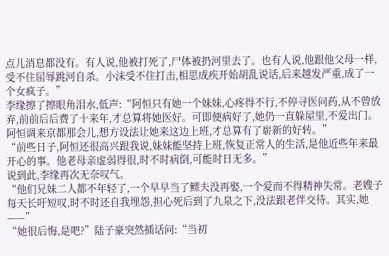点儿消息都没有。有人说,他被打死了,尸体被扔河里去了。也有人说,他跟他父母一样,受不住屈辱跳河自杀。小沫受不住打击,相思成疾开始胡乱说话,后来越发严重,成了一个女疯子。”
李缘擦了擦眼角泪水,低声:“阿恒只有她一个妹妹,心疼得不行,不停寻医问药,从不曾放弃,前前后后费了十来年,才总算将她医好。可即便病好了,她仍一直躲屋里,不爱出门。阿恒调来京都那会儿,想方设法让她来这边上班,才总算有了崭新的好转。”
“前些日子,阿恒还很高兴跟我说,妹妹能坚持上班,恢复正常人的生活,是他近些年来最开心的事。他老母亲虚弱得很,时不时病倒,可能时日无多。”
说到此,李缘再次无奈叹气。
“他们兄妹二人都不年轻了,一个早早当了鳏夫没再娶,一个爱而不得精神失常。老嫂子每天长吁短叹,时不时还自我埋怨,担心死后到了九泉之下,没法跟老伴交待。其实,她——”
“她很后悔,是吧?”陆子豪突然插话问:“当初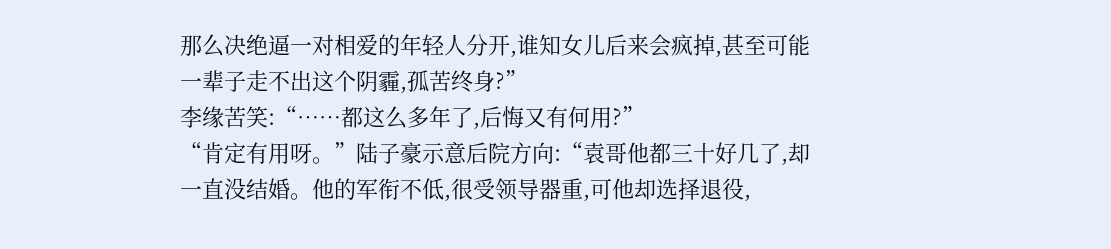那么决绝逼一对相爱的年轻人分开,谁知女儿后来会疯掉,甚至可能一辈子走不出这个阴霾,孤苦终身?”
李缘苦笑:“……都这么多年了,后悔又有何用?”
“肯定有用呀。”陆子豪示意后院方向:“袁哥他都三十好几了,却一直没结婚。他的军衔不低,很受领导器重,可他却选择退役,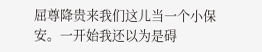屈尊降贵来我们这儿当一个小保安。一开始我还以为是碍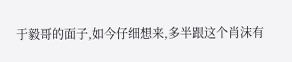于毅哥的面子,如今仔细想来,多半跟这个肖沫有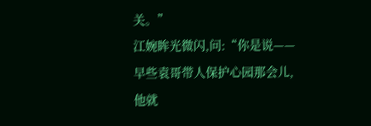关。”
江婉眸光微闪,问:“你是说——早些袁哥带人保护心园那会儿,他就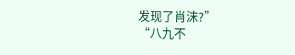发现了肖沫?”
“八九不